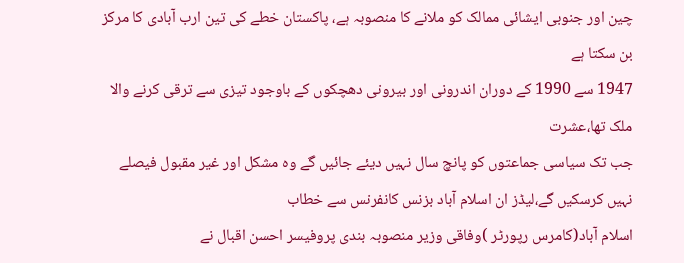چین اور جنوبی ایشائی ممالک کو ملانے کا منصوبہ ہے، پاکستان خطے کی تین ارب آبادی کا مرکز بن سکتا ہے
1947 سے 1990 کے دوران اندرونی اور بیرونی دھچکوں کے باوجود تیزی سے ترقی کرنے والا ملک تھا،عشرت
جب تک سیاسی جماعتوں کو پانچ سال نہیں دیئے جائیں گے وہ مشکل اور غیر مقبول فیصلے نہیں کرسکیں گے،لیڈز ان اسلام آباد بزنس کانفرنس سے خطاب
اسلام آباد(کامرس رپورٹر )وفاقی وزیر منصوبہ بندی پروفیسر احسن اقبال نے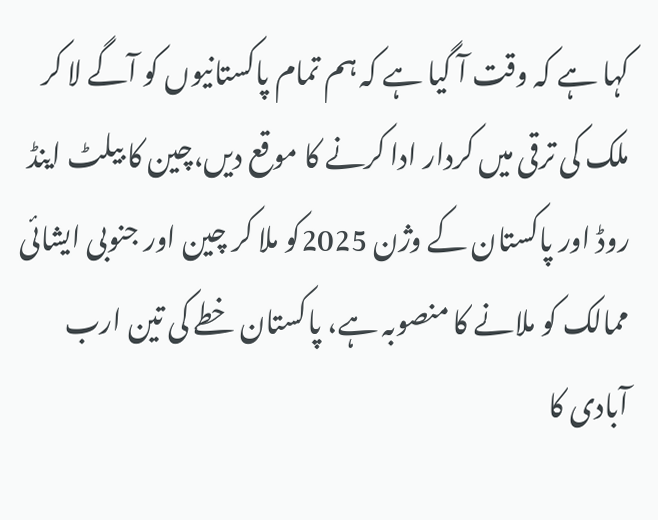کہا ہے کہ وقت آ گیا ہے کہ ہم تمام پاکستانیوں کو آگے لا کر ملک کی ترقی میں کردار ادا کرنے کا موقع دیں،چین کا بیلٹ اینڈ روڈ اور پاکستان کے وژن 2025کو ملا کر چین اور جنوبی ایشائی ممالک کو ملانے کا منصوبہ ہے، پاکستان خطے کی تین ارب آبادی کا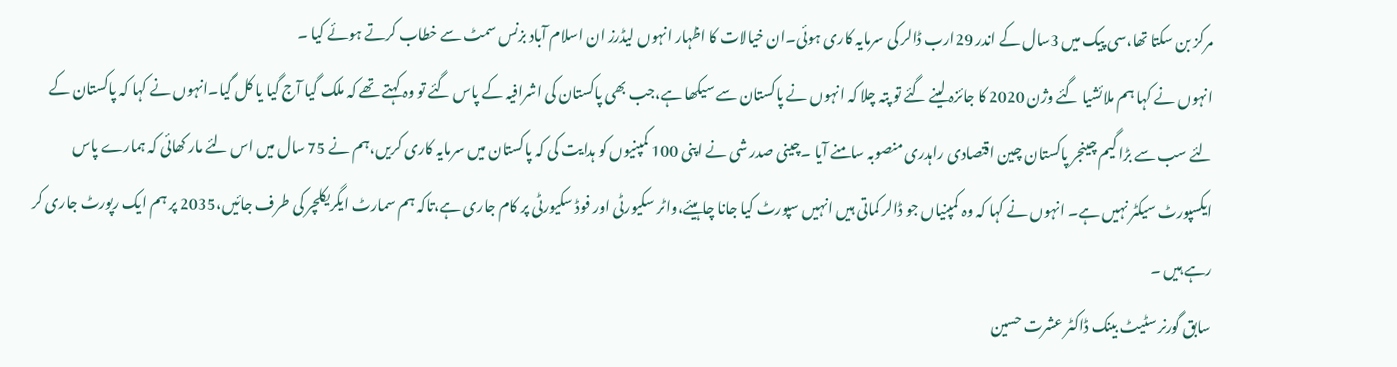مرکز بن سکتا تھا،سی پیک میں 3سال کے اندر 29ارب ڈالر کی سرمایہ کاری ہوئی۔ان خیالات کا اظہار انہوں لیڈرز ان اسلام آباد بزنس سمٹ سے خطاب کرتے ہوئے کیا ۔
انہوں نے کہا ہم ملائشیا گئے وژن 2020 کا جائزہ لینے گئے تو پتہ چلا کہ انہوں نے پاکستان سے سیکھا ہے،جب بھی پاکستان کی اشرافیہ کے پاس گئے تو وہ کہتے تھے کہ ملک گیا آج گیا یا کل گیا۔انہوں نے کہا کہ پاکستان کے لئے سب سے بڑا گیم چینجر پاکستان چین اقتصادی راہدری منصوبہ سامنے آیا ۔چینی صدر شی نے اپنی 100 کمپنیوں کو ہدایت کی کہ پاکستان میں سرمایہ کاری کریں،ہم نے 75 سال میں اس لئے مار کھائی کہ ہمارے پاس ایکسپورٹ سیکٹر نہیں ہے۔ انہوں نے کہا کہ وہ کمپنیاں جو ڈالر کماتی ہیں انہیں سپورٹ کیا جانا چاہیئے،واٹر سکیورٹی اور فوڈ سکیورٹی پر کام جاری ہے،تاکہ ہم سمارٹ ایگریکلچر کی طرف جائیں،2035 پر ہم ایک رپورٹ جاری کر رہے ہیں ۔
سابق گورنر سٹیٹ بینک ڈاکٹر عشرت حسین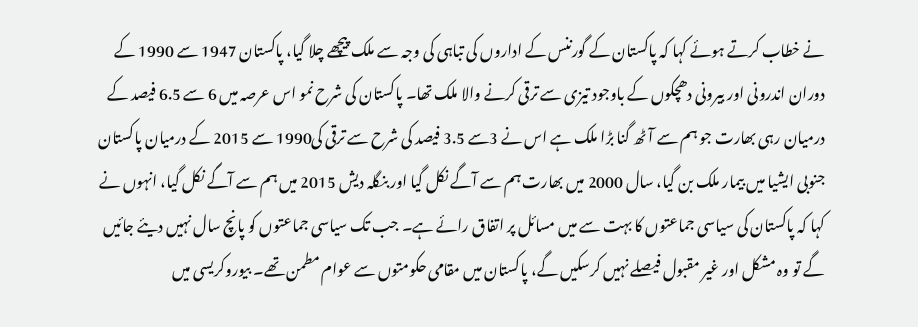نے خطاب کرتے ہوئے کہا کہ پاکستان کے گورننس کے اداروں کی تباہی کی وجہ سے ملک پیچھے چلا گیا، پاکستان 1947 سے 1990 کے دوران اندرونی اور بیرونی دھچکوں کے باوجود تیزی سے ترقی کرنے والا ملک تھا۔ پاکستان کی شرح نمو اس عرصہ میں 6 سے 6.5 فیصد کے درمیان رہی بھارت جو ہم سے آٹھ گنا بڑا ملک ہے اس نے 3سے 3.5 فیصد کی شرح سے ترقی کی1990 سے 2015 کے درمیان پاکستان جنوبی ایشیا میں بیمار ملک بن گیا، سال 2000 میں بھارت ہم سے آگے نکل گیا اور بنگلہ دیش 2015 میں ہم سے آگے نکل گیا، انہوں نے کہا کہ پاکستان کی سیاسی جماعتوں کا بہت سے میں مسائل پر اتفاق رائے ہے۔ جب تک سیاسی جماعتوں کو پانچ سال نہیں دیئے جائیں گے تو وہ مشکل اور غیر مقبول فیصلے نہیں کرسکیں گے، پاکستان میں مقامی حکومتوں سے عوام مطمن تھے۔ بیوروکریسی میں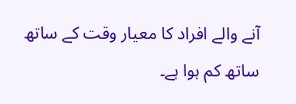آنے والے افراد کا معیار وقت کے ساتھ ساتھ کم ہوا ہے۔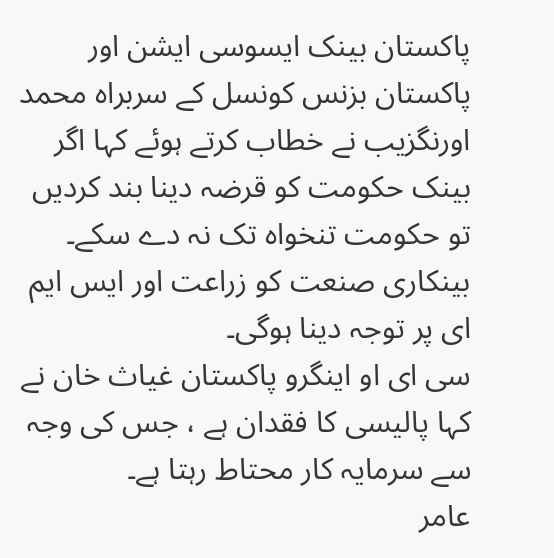پاکستان بینک ایسوسی ایشن اور پاکستان بزنس کونسل کے سربراہ محمد اورنگزیب نے خطاب کرتے ہوئے کہا اگر بینک حکومت کو قرضہ دینا بند کردیں تو حکومت تنخواہ تک نہ دے سکے۔ بینکاری صنعت کو زراعت اور ایس ایم ای پر توجہ دینا ہوگی۔
سی ای او اینگرو پاکستان غیاث خان نے کہا پالیسی کا فقدان ہے ، جس کی وجہ سے سرمایہ کار محتاط رہتا ہے۔
عامر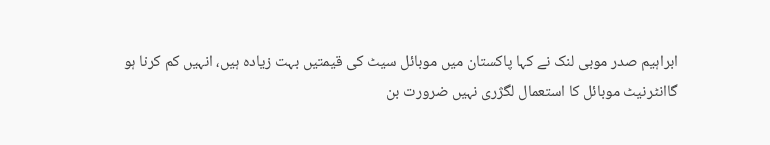ابراہیم صدر موبی لنک نے کہا پاکستان میں موبائل سیٹ کی قیمتیں بہت زیادہ ہیں، انہیں کم کرنا ہو گاانٹرنیٹ موبائل کا استعمال لگژری نہیں ضرورت بن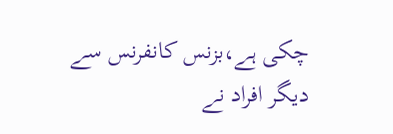چکی ہے،بزنس کانفرنس سے دیگر افراد نے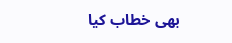بھی خطاب کیا